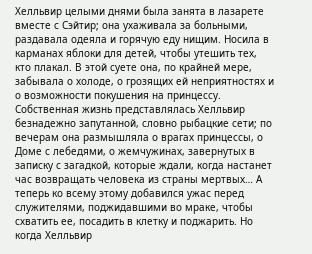Хелльвир целыми днями была занята в лазарете вместе с Сэйтир; она ухаживала за больными, раздавала одеяла и горячую еду нищим. Носила в карманах яблоки для детей, чтобы утешить тех, кто плакал. В этой суете она, по крайней мере, забывала о холоде, о грозящих ей неприятностях и о возможности покушения на принцессу. Собственная жизнь представлялась Хелльвир безнадежно запутанной, словно рыбацкие сети; по вечерам она размышляла о врагах принцессы, о Доме с лебедями, о жемчужинах, завернутых в записку с загадкой, которые ждали, когда настанет час возвращать человека из страны мертвых… А теперь ко всему этому добавился ужас перед служителями, поджидавшими во мраке, чтобы схватить ее, посадить в клетку и поджарить. Но когда Хелльвир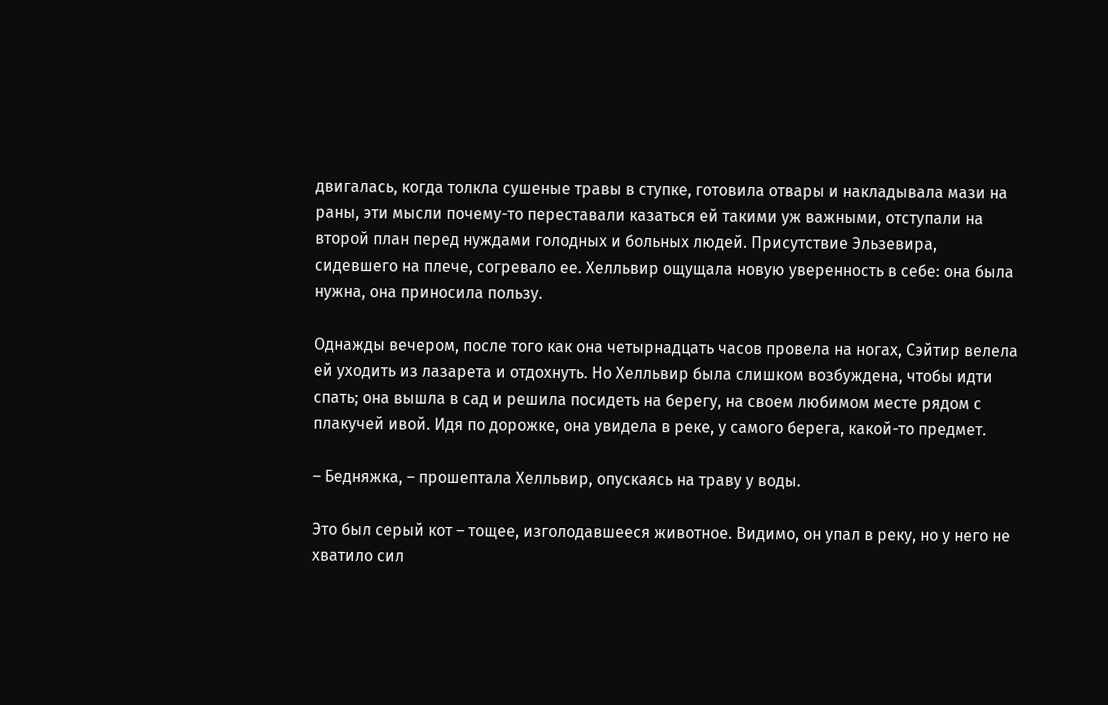двигалась, когда толкла сушеные травы в ступке, готовила отвары и накладывала мази на раны, эти мысли почему-то переставали казаться ей такими уж важными, отступали на второй план перед нуждами голодных и больных людей. Присутствие Эльзевира, сидевшего на плече, согревало ее. Хелльвир ощущала новую уверенность в себе: она была нужна, она приносила пользу.

Однажды вечером, после того как она четырнадцать часов провела на ногах, Сэйтир велела ей уходить из лазарета и отдохнуть. Но Хелльвир была слишком возбуждена, чтобы идти спать; она вышла в сад и решила посидеть на берегу, на своем любимом месте рядом с плакучей ивой. Идя по дорожке, она увидела в реке, у самого берега, какой-то предмет.

– Бедняжка, – прошептала Хелльвир, опускаясь на траву у воды.

Это был серый кот – тощее, изголодавшееся животное. Видимо, он упал в реку, но у него не хватило сил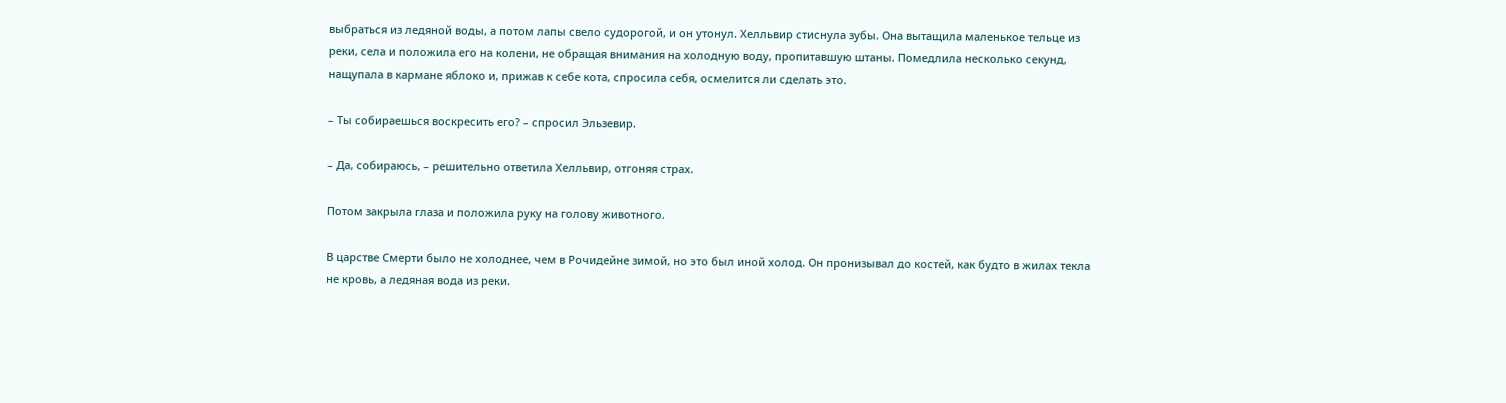выбраться из ледяной воды, а потом лапы свело судорогой, и он утонул. Хелльвир стиснула зубы. Она вытащила маленькое тельце из реки, села и положила его на колени, не обращая внимания на холодную воду, пропитавшую штаны. Помедлила несколько секунд, нащупала в кармане яблоко и, прижав к себе кота, спросила себя, осмелится ли сделать это.

– Ты собираешься воскресить его? – спросил Эльзевир.

– Да, собираюсь, – решительно ответила Хелльвир, отгоняя страх.

Потом закрыла глаза и положила руку на голову животного.

В царстве Смерти было не холоднее, чем в Рочидейне зимой, но это был иной холод. Он пронизывал до костей, как будто в жилах текла не кровь, а ледяная вода из реки.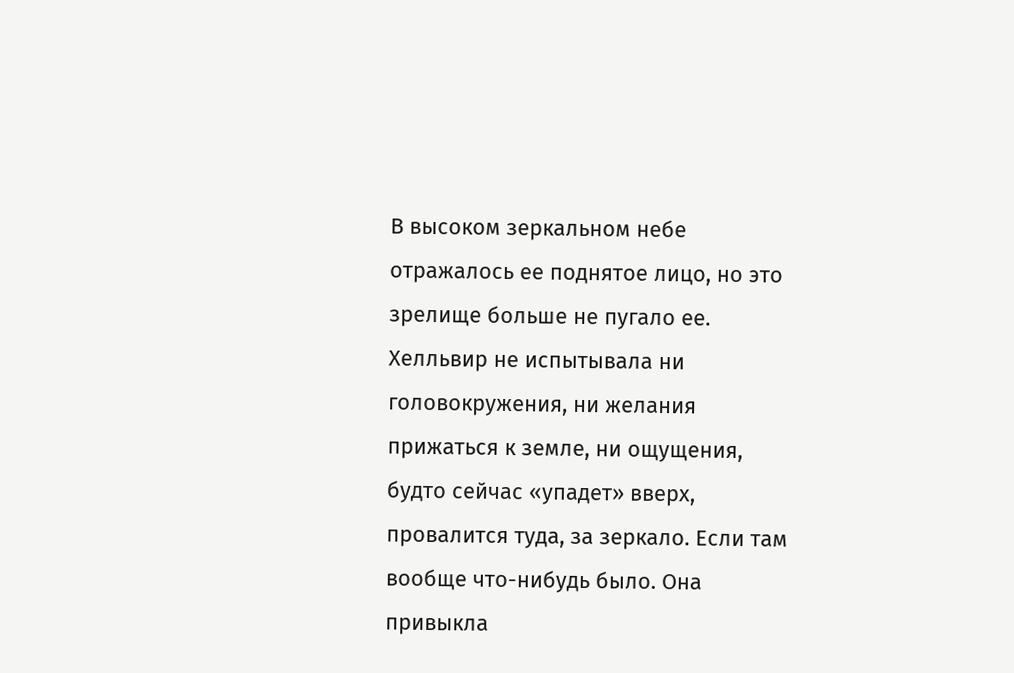В высоком зеркальном небе отражалось ее поднятое лицо, но это зрелище больше не пугало ее. Хелльвир не испытывала ни головокружения, ни желания прижаться к земле, ни ощущения, будто сейчас «упадет» вверх, провалится туда, за зеркало. Если там вообще что-нибудь было. Она привыкла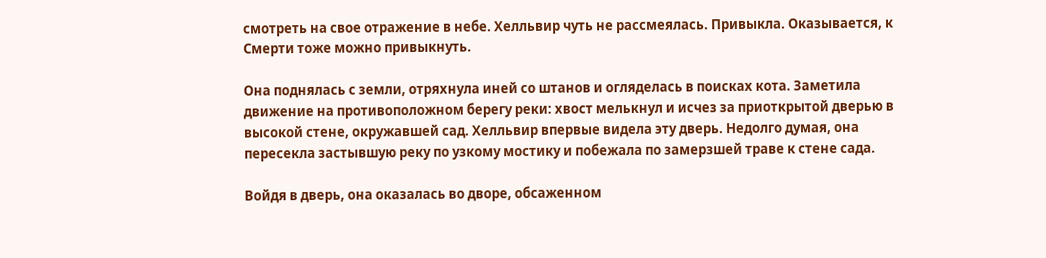смотреть на свое отражение в небе. Хелльвир чуть не рассмеялась. Привыкла. Оказывается, к Смерти тоже можно привыкнуть.

Она поднялась с земли, отряхнула иней со штанов и огляделась в поисках кота. Заметила движение на противоположном берегу реки: хвост мелькнул и исчез за приоткрытой дверью в высокой стене, окружавшей сад. Хелльвир впервые видела эту дверь. Недолго думая, она пересекла застывшую реку по узкому мостику и побежала по замерзшей траве к стене сада.

Войдя в дверь, она оказалась во дворе, обсаженном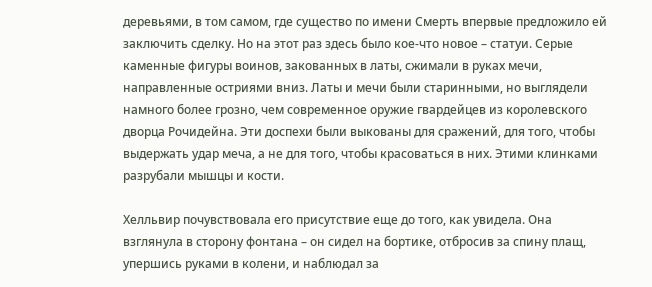деревьями, в том самом, где существо по имени Смерть впервые предложило ей заключить сделку. Но на этот раз здесь было кое-что новое – статуи. Серые каменные фигуры воинов, закованных в латы, сжимали в руках мечи, направленные остриями вниз. Латы и мечи были старинными, но выглядели намного более грозно, чем современное оружие гвардейцев из королевского дворца Рочидейна. Эти доспехи были выкованы для сражений, для того, чтобы выдержать удар меча, а не для того, чтобы красоваться в них. Этими клинками разрубали мышцы и кости.

Хелльвир почувствовала его присутствие еще до того, как увидела. Она взглянула в сторону фонтана – он сидел на бортике, отбросив за спину плащ, упершись руками в колени, и наблюдал за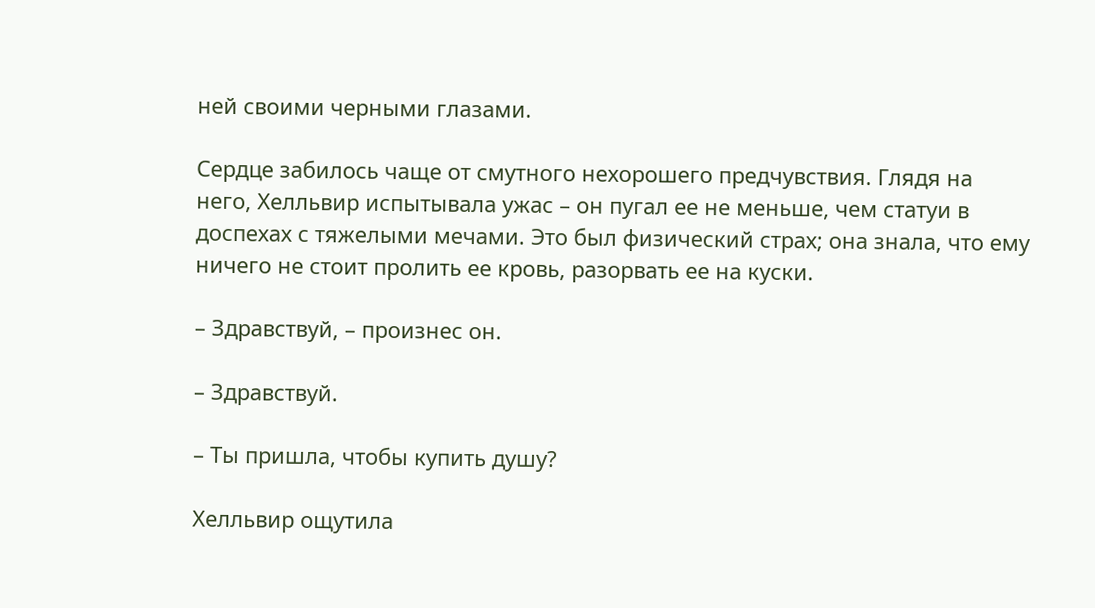ней своими черными глазами.

Сердце забилось чаще от смутного нехорошего предчувствия. Глядя на него, Хелльвир испытывала ужас – он пугал ее не меньше, чем статуи в доспехах с тяжелыми мечами. Это был физический страх; она знала, что ему ничего не стоит пролить ее кровь, разорвать ее на куски.

– Здравствуй, – произнес он.

– Здравствуй.

– Ты пришла, чтобы купить душу?

Хелльвир ощутила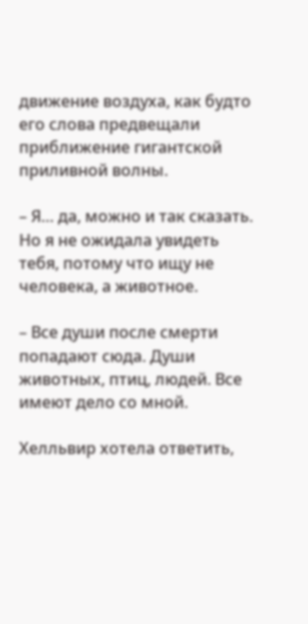движение воздуха, как будто его слова предвещали приближение гигантской приливной волны.

– Я… да, можно и так сказать. Но я не ожидала увидеть тебя, потому что ищу не человека, а животное.

– Все души после смерти попадают сюда. Души животных, птиц, людей. Все имеют дело со мной.

Хелльвир хотела ответить,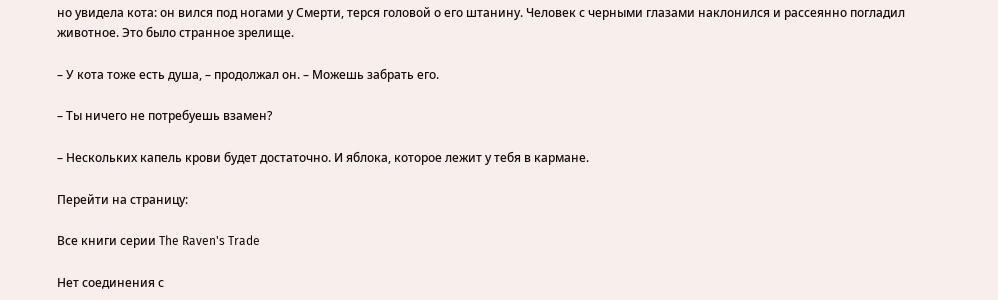но увидела кота: он вился под ногами у Смерти, терся головой о его штанину. Человек с черными глазами наклонился и рассеянно погладил животное. Это было странное зрелище.

– У кота тоже есть душа, – продолжал он. – Можешь забрать его.

– Ты ничего не потребуешь взамен?

– Нескольких капель крови будет достаточно. И яблока, которое лежит у тебя в кармане.

Перейти на страницу:

Все книги серии The Raven's Trade

Нет соединения с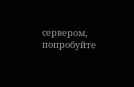сервером, попробуйте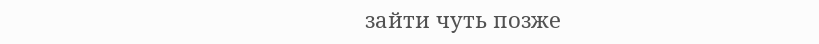зайти чуть позже